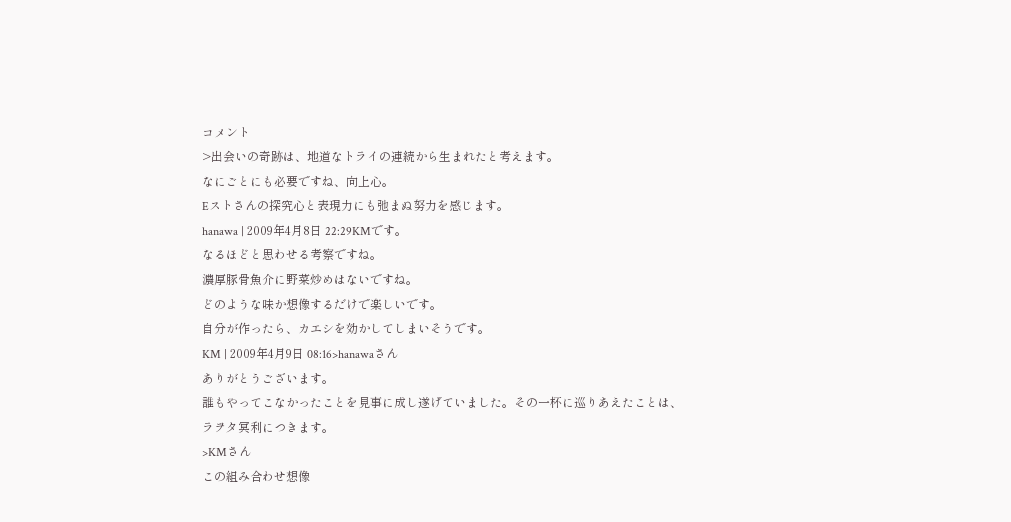コメント
>出会いの奇跡は、地道なトライの連続から生まれたと考えます。
なにごとにも必要ですね、向上心。
Eストさんの探究心と表現力にも弛まぬ努力を感じます。
hanawa | 2009年4月8日 22:29KMです。
なるほどと思わせる考察ですね。
濃厚豚骨魚介に野菜炒めはないですね。
どのような味か想像するだけで楽しいです。
自分が作ったら、カエシを効かしてしまいそうです。
KM | 2009年4月9日 08:16>hanawaさん
ありがとうございます。
誰もやってこなかったことを見事に成し遂げていました。その一杯に巡りあえたことは、ラヲタ冥利につきます。
>KMさん
この組み合わせ想像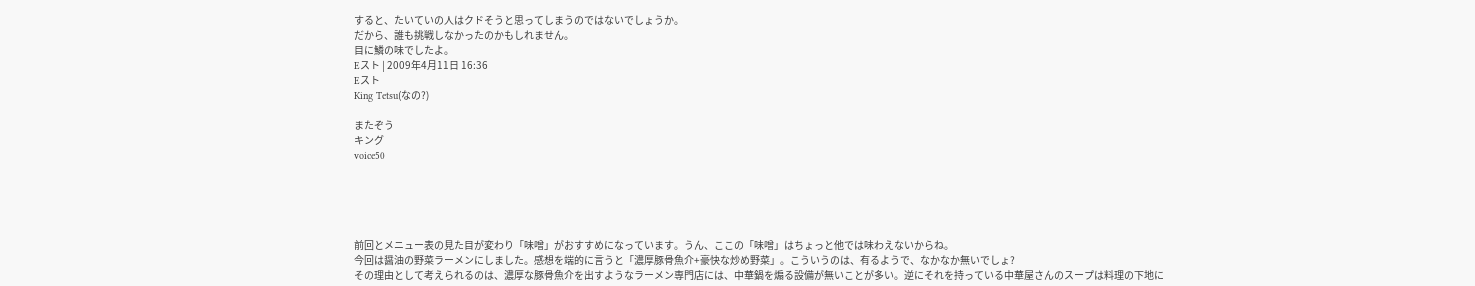すると、たいていの人はクドそうと思ってしまうのではないでしょうか。
だから、誰も挑戦しなかったのかもしれません。
目に鱗の味でしたよ。
Eスト | 2009年4月11日 16:36
Eスト
King Tetsu(なの?)

またぞう
キング
voice50





前回とメニュー表の見た目が変わり「味噌」がおすすめになっています。うん、ここの「味噌」はちょっと他では味わえないからね。
今回は醤油の野菜ラーメンにしました。感想を端的に言うと「濃厚豚骨魚介+豪快な炒め野菜」。こういうのは、有るようで、なかなか無いでしょ?
その理由として考えられるのは、濃厚な豚骨魚介を出すようなラーメン専門店には、中華鍋を煽る設備が無いことが多い。逆にそれを持っている中華屋さんのスープは料理の下地に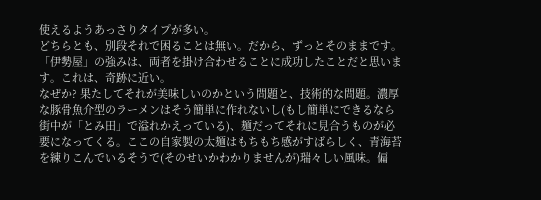使えるようあっさりタイプが多い。
どちらとも、別段それで困ることは無い。だから、ずっとそのままです。「伊勢屋」の強みは、両者を掛け合わせることに成功したことだと思います。これは、奇跡に近い。
なぜか? 果たしてそれが美味しいのかという問題と、技術的な問題。濃厚な豚骨魚介型のラーメンはそう簡単に作れないし(もし簡単にできるなら街中が「とみ田」で溢れかえっている)、麺だってそれに見合うものが必要になってくる。ここの自家製の太麺はもちもち感がすばらしく、青海苔を練りこんでいるそうで(そのせいかわかりませんが)瑞々しい風味。偏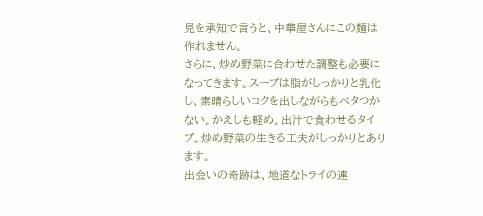見を承知で言うと、中華屋さんにこの麺は作れません。
さらに、炒め野菜に合わせた調整も必要になってきます。スープは脂がしっかりと乳化し、素晴らしいコクを出しながらもベタつかない。かえしも軽め。出汁で食わせるタイプ。炒め野菜の生きる工夫がしっかりとあります。
出会いの奇跡は、地道なトライの連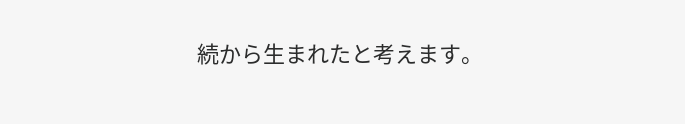続から生まれたと考えます。